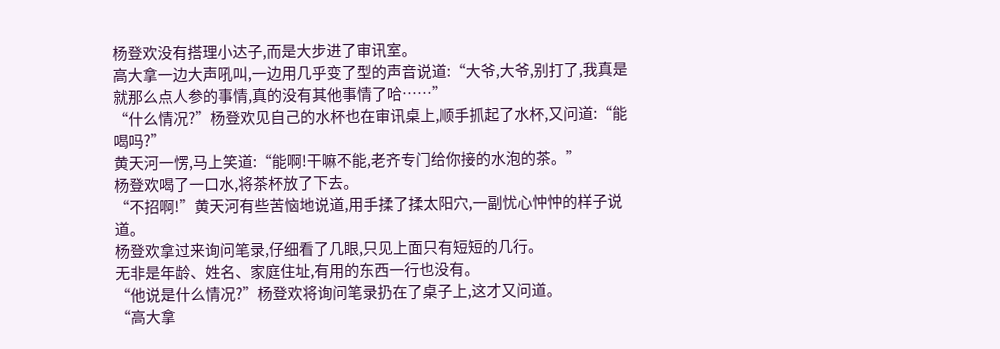杨登欢没有搭理小达子,而是大步进了审讯室。
高大拿一边大声吼叫,一边用几乎变了型的声音说道:“大爷,大爷,别打了,我真是就那么点人参的事情,真的没有其他事情了哈……”
“什么情况?”杨登欢见自己的水杯也在审讯桌上,顺手抓起了水杯,又问道:“能喝吗?”
黄天河一愣,马上笑道:“能啊!干嘛不能,老齐专门给你接的水泡的茶。”
杨登欢喝了一口水,将茶杯放了下去。
“不招啊!”黄天河有些苦恼地说道,用手揉了揉太阳穴,一副忧心忡忡的样子说道。
杨登欢拿过来询问笔录,仔细看了几眼,只见上面只有短短的几行。
无非是年龄、姓名、家庭住址,有用的东西一行也没有。
“他说是什么情况?”杨登欢将询问笔录扔在了桌子上,这才又问道。
“高大拿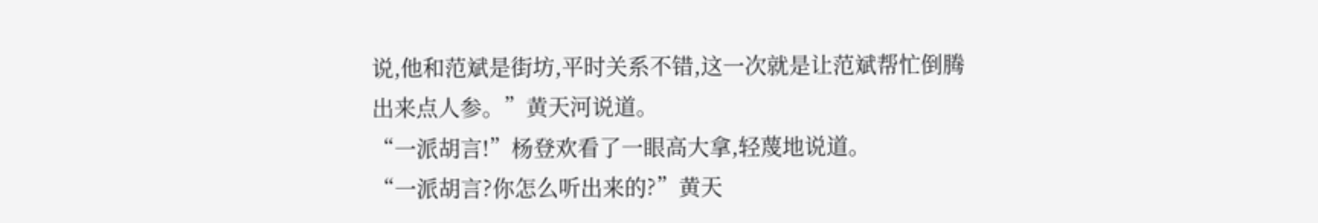说,他和范斌是街坊,平时关系不错,这一次就是让范斌帮忙倒腾出来点人参。”黄天河说道。
“一派胡言!”杨登欢看了一眼高大拿,轻蔑地说道。
“一派胡言?你怎么听出来的?”黄天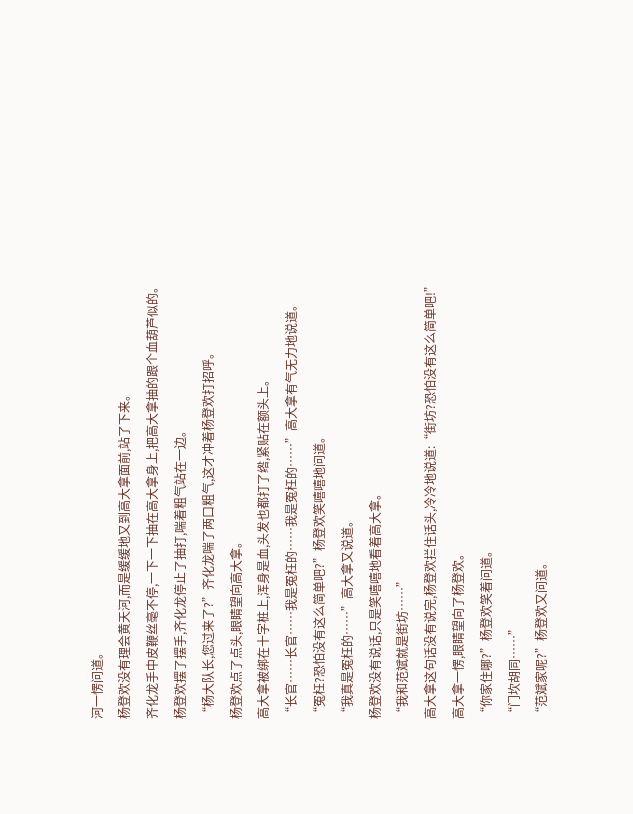河一愣问道。
杨登欢没有理会黄天河,而是缓缓地又到高大拿面前,站了下来。
齐化龙手中皮鞭丝毫不停,一下一下抽在高大拿身上,把高大拿抽的跟个血葫芦似的。
杨登欢摆了摆手,齐化龙停止了抽打,喘着粗气站在一边。
“杨大队长,您过来了?”齐化龙喘了两口粗气,这才冲着杨登欢打招呼。
杨登欢点了点头,眼睛望向高大拿。
高大拿被绑在十字桩上,浑身是血,头发也都打了绺,紧贴在额头上。
“长官……长官……我是冤枉的……我是冤枉的……”高大拿有气无力地说道。
“冤枉?恐怕没有这么简单吧?”杨登欢笑嘻嘻地问道。
“我真是冤枉的……”高大拿又说道。
杨登欢没有说话,只是笑嘻嘻地看着高大拿。
“我和范斌就是街坊……”
高大拿这句话没有说完,杨登欢拦住话头,冷冷地说道:“街坊?恐怕没有这么简单吧!”
高大拿一愣,眼睛望向了杨登欢。
“你家住哪?”杨登欢笑着问道。
“门坎胡同……”
“范斌家呢?”杨登欢又问道。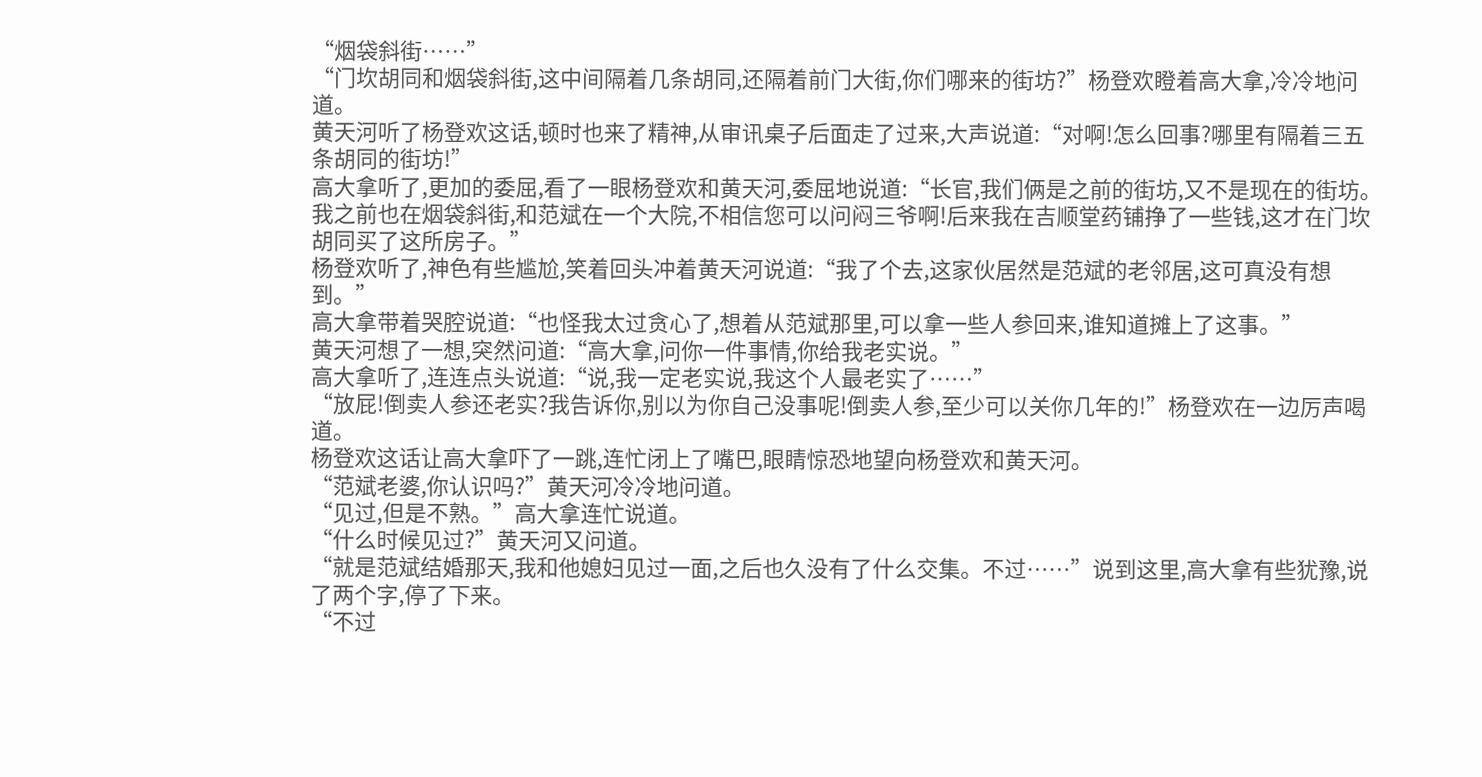“烟袋斜街……”
“门坎胡同和烟袋斜街,这中间隔着几条胡同,还隔着前门大街,你们哪来的街坊?”杨登欢瞪着高大拿,冷冷地问道。
黄天河听了杨登欢这话,顿时也来了精神,从审讯桌子后面走了过来,大声说道:“对啊!怎么回事?哪里有隔着三五条胡同的街坊!”
高大拿听了,更加的委屈,看了一眼杨登欢和黄天河,委屈地说道:“长官,我们俩是之前的街坊,又不是现在的街坊。我之前也在烟袋斜街,和范斌在一个大院,不相信您可以问闷三爷啊!后来我在吉顺堂药铺挣了一些钱,这才在门坎胡同买了这所房子。”
杨登欢听了,神色有些尴尬,笑着回头冲着黄天河说道:“我了个去,这家伙居然是范斌的老邻居,这可真没有想到。”
高大拿带着哭腔说道:“也怪我太过贪心了,想着从范斌那里,可以拿一些人参回来,谁知道摊上了这事。”
黄天河想了一想,突然问道:“高大拿,问你一件事情,你给我老实说。”
高大拿听了,连连点头说道:“说,我一定老实说,我这个人最老实了……”
“放屁!倒卖人参还老实?我告诉你,别以为你自己没事呢!倒卖人参,至少可以关你几年的!”杨登欢在一边厉声喝道。
杨登欢这话让高大拿吓了一跳,连忙闭上了嘴巴,眼睛惊恐地望向杨登欢和黄天河。
“范斌老婆,你认识吗?”黄天河冷冷地问道。
“见过,但是不熟。”高大拿连忙说道。
“什么时候见过?”黄天河又问道。
“就是范斌结婚那天,我和他媳妇见过一面,之后也久没有了什么交集。不过……”说到这里,高大拿有些犹豫,说了两个字,停了下来。
“不过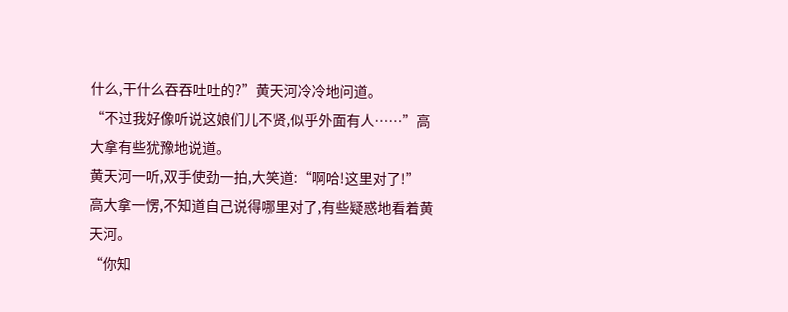什么,干什么吞吞吐吐的?”黄天河冷冷地问道。
“不过我好像听说这娘们儿不贤,似乎外面有人……”高大拿有些犹豫地说道。
黄天河一听,双手使劲一拍,大笑道:“啊哈!这里对了!”
高大拿一愣,不知道自己说得哪里对了,有些疑惑地看着黄天河。
“你知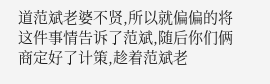道范斌老婆不贤,所以就偏偏的将这件事情告诉了范斌,随后你们俩商定好了计策,趁着范斌老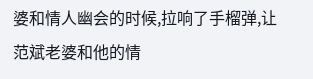婆和情人幽会的时候,拉响了手榴弹,让范斌老婆和他的情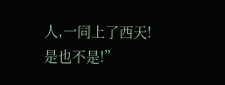人,一同上了西天!是也不是!”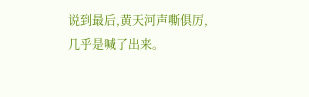说到最后,黄天河声嘶俱厉,几乎是喊了出来。